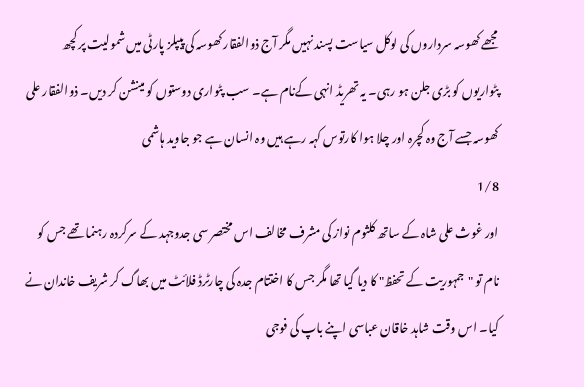مجھے کھوسہ سرداروں کی لوکل سیاست پسند نہیں مگر آج ذوالفقار کھوسہ کی پیپلز پارٹی میں شمولیت پر کچھ پٹواریوں کو بڑی جلن ہو رہی۔ یہ تھریڈ انہی کےنام ہے۔ سب پٹواری دوستوں کو مینشن کر دیں۔ ذوالفقار علی کھوسہ جسے آج وہ کچرہ اور چلا ہوا کارتوس کہہ رہے ہیں وہ انسان ہے جو جاوید ہاشمی
1/8
اور غوث علی شاہ کے ساتھ کلثوم نواز کی مشرف مخالف اس مختصر سی جدوجہد کے سرکردہ رہنما تھے جس کو نام تو "جمہوریت کے تحفظ" کا دیا گیا تھا مگر جس کا اختتام جدہ کی چارٹرڈ فلائٹ میں بھاگ کر شریف خاندان نے کیا۔ اس وقت شاہد خاقان عباسی اپنے باپ کی فوجی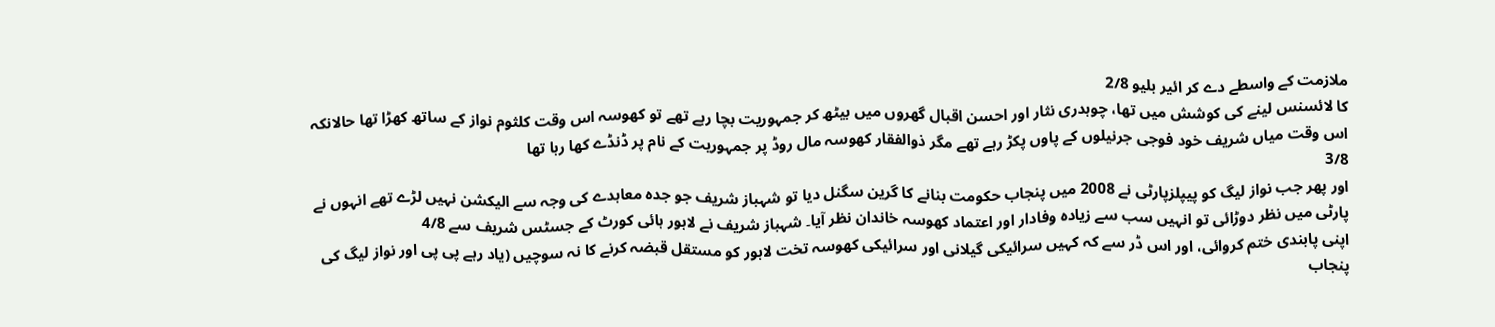ملازمت کے واسطے دے کر ائیر بلیو 2/8
کا لائسنس لینے کی کوشش میں تھا، چوہدری نثار اور احسن اقبال گھروں میں بیٹھ کر جمہوریت بچا رہے تھے تو کھوسہ اس وقت کلثوم نواز کے ساتھ کھڑا تھا حالانکہ اس وقت میاں شریف خود فوجی جرنیلوں کے پاوں پکڑ رہے تھے مگر ذوالفقار کھوسہ مال روڈ پر جمہوریت کے نام پر ڈنڈے کھا رہا تھا
3/8
اور پھر جب نواز لیگ کو پیپلزپارٹی نے 2008 میں پنجاب حکومت بنانے کا گرین سگنل دیا تو شہباز شریف جو جدہ معاہدے کی وجہ سے الیکشن نہیں لڑے تھے انہوں نے پارٹی میں نظر دوڑائی تو انہیں سب سے زیادہ وفادار اور اعتماد کھوسہ خاندان نظر آیا۔ شہباز شریف نے لاہور ہائی کورٹ کے جسٹس شریف سے 4/8
اپنی پابندی ختم کروائی، اور اس ڈر سے کہ کہیں سرائیکی گیلانی اور سرائیکی کھوسہ تخت لاہور کو مستقل قبضہ کرنے کا نہ سوچیں (یاد رہے پی پی اور نواز لیگ کی پنجاب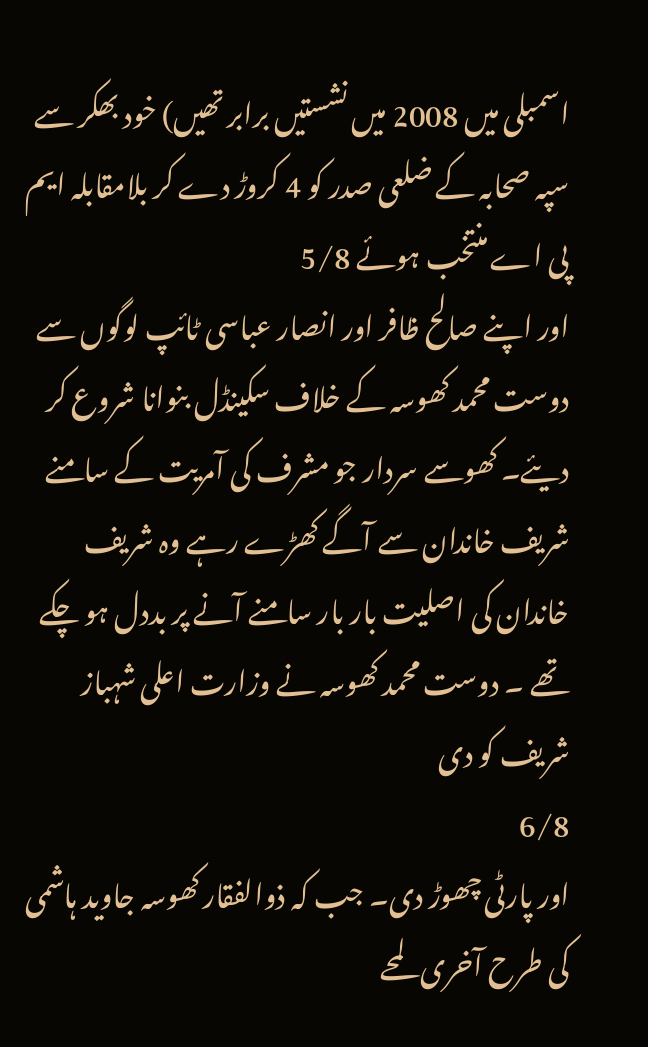اسمبلی میں 2008 میں نشستیں برابر تھیں) خود بھکر سے سپہ صحابہ کے ضلعی صدر کو 4 کروڑ دے کر بلامقابلہ ایم پی اے منتخب ہوئے 5/8
اور اپنے صالح ظافر اور انصار عباسی ٹائپ لوگوں سے دوست محمد کھوسہ کے خلاف سکینڈل بنوانا شروع کر دیئے۔ کھوسے سردار جو مشرف کی آمریت کے سامنے شریف خاندان سے آگے کھڑے رہے وہ شریف خاندان کی اصلیت بار بار سامنے آنے پر بددل ہو چکے تھے ۔ دوست محمد کھوسہ نے وزارت اعلی شہباز شریف کو دی
6/8
اور پارٹی چھوڑ دی۔ جب کہ ذوالفقار کھوسہ جاوید ہاشمی کی طرح آخری لمحے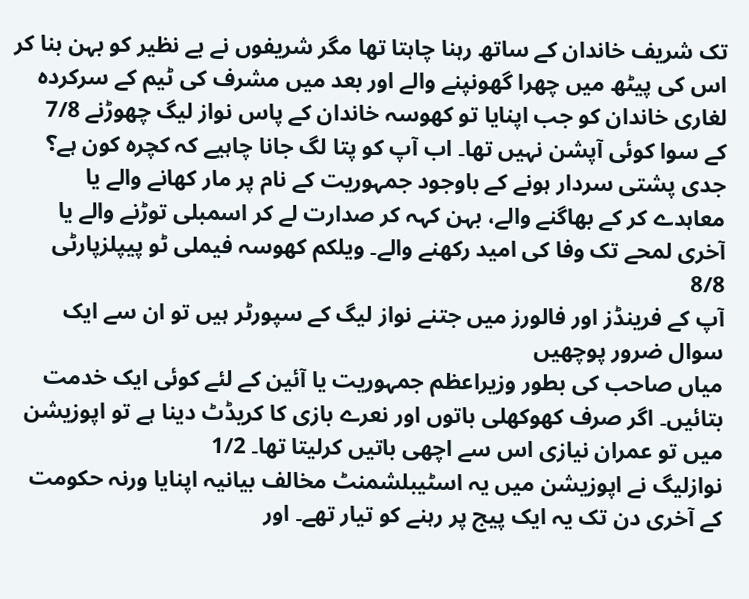تک شریف خاندان کے ساتھ رہنا چاہتا تھا مگر شریفوں نے بے نظیر کو بہن بنا کر اس کی پیٹھ میں چھرا گھونپنے والے اور بعد میں مشرف کی ٹیم کے سرکردہ لغاری خاندان کو جب اپنایا تو کھوسہ خاندان کے پاس نواز لیگ چھوڑنے 7/8
کے سوا کوئی آپشن نہیں تھا۔ اب آپ کو پتا لگ جانا چاہیے کہ کچرہ کون ہے؟ جدی پشتی سردار ہونے کے باوجود جمہوریت کے نام پر مار کھانے والے یا معاہدے کر کے بھاگنے والے، بہن کہہ کر صدارت لے کر اسمبلی توڑنے والے یا آخری لمحے تک وفا کی امید رکھنے والے۔ ویلکم کھوسہ فیملی ٹو پیپلزپارٹی
8/8
آپ کے فرینڈز اور فالورز میں جتنے نواز لیگ کے سپورٹر ہیں تو ان سے ایک سوال ضرور پوچھیں
میاں صاحب کی بطور وزیراعظم جمہوریت یا آئین کے لئے کوئی ایک خدمت بتائیں۔ اگر صرف کھوکھلی باتوں اور نعرے بازی کا کریڈٹ دینا ہے تو اپوزیشن میں تو عمران نیازی اس سے اچھی باتیں کرلیتا تھا۔ 1/2
نوازلیگ نے اپوزیشن میں یہ اسٹیبلشمنٹ مخالف بیانیہ اپنایا ورنہ حکومت کے آخری دن تک یہ ایک پیج پر رہنے کو تیار تھے۔ اور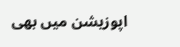اپوزیشن میں بھی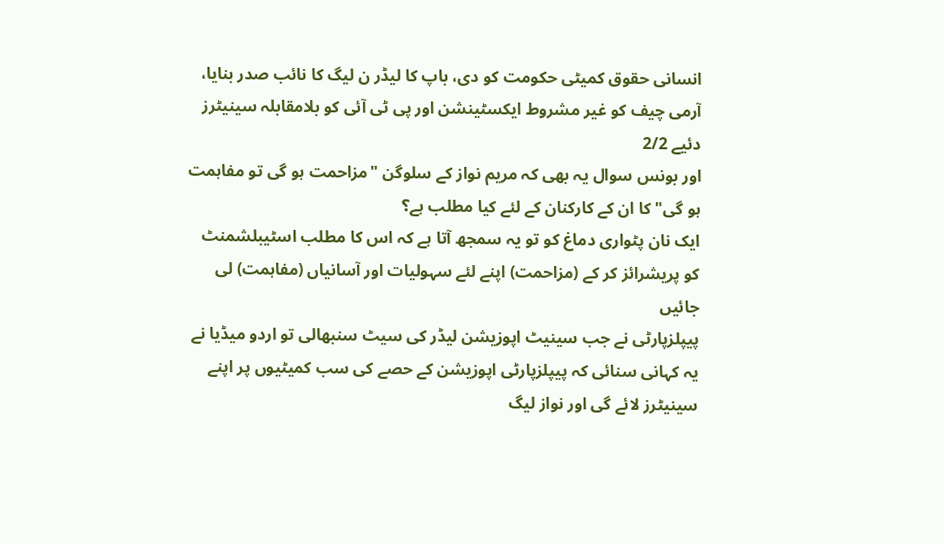انسانی حقوق کمیٹی حکومت کو دی، باپ کا لیڈر ن لیگ کا نائب صدر بنایا، آرمی چیف کو غیر مشروط ایکسٹینشن اور پی ٹی آئی کو بلامقابلہ سینیٹرز دئیے 2/2
اور بونس سوال یہ بھی کہ مریم نواز کے سلوگن "مزاحمت ہو گی تو مفاہمت ہو گی" کا ان کے کارکنان کے لئے کیا مطلب ہے؟
ایک نان پٹواری دماغ کو تو یہ سمجھ آتا ہے کہ اس کا مطلب اسٹیبلشمنٹ کو پریشرائز کر کے (مزاحمت) اپنے لئے سہولیات اور آسانیاں (مفاہمت) لی جائیں
پیپلزپارٹی نے جب سینیٹ اپوزیشن لیڈر کی سیٹ سنبھالی تو اردو میڈیا نے یہ کہانی سنائی کہ پیپلزپارٹی اپوزیشن کے حصے کی سب کمیٹیوں پر اپنے سینیٹرز لائے گی اور نواز لیگ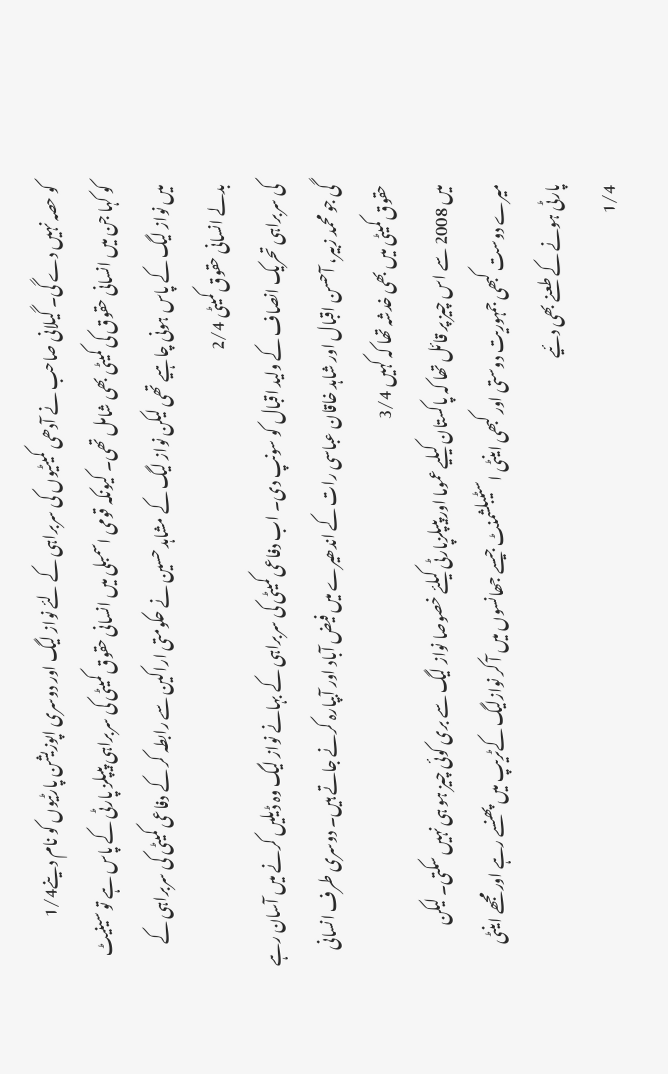کو حصہ نہیں دے گی۔ گیلانی صاحب نے آدھی کمیٹیوں کی سربراہی کے لئے نواز لیگ اور دوسری اپوزیشن پارٹیوں کو نام دینے1/4
کو کہا جن میں انسانی حقوق کی کمیٹی بھی شامل تھی۔ کیونکہ قومی اسمبلی میں انسانی حقوق کمیٹی کی سربراہی پیپلز پارٹی کے پاس ہے تو سینیٹ میں نواز لیگ کے پاس ہونی چاہیے تھی لیکن نواز لیگ کے مشاہد حسین نے حکومتی اراکین سے رابطہ کر کے دفاعی کمیٹی کی سربراہی کے بدلے انسانی حقوق کمیٹی 2/4
کی سربراہی تحریک انصاف کے ولید اقبال کو سونپ دی۔ اب دفاعی کمیٹی کی سربراہی کے بہانے نواز لیگ وہ ڈیلیں کرنے میں آسان رہے گی جو محمد زبیر، آحسن اقبال اور شاہد خاقان عباسی رات کے اندھیرے میں فیض آباد اور آبپارہ کرنے جاتے ہیں۔ دوسری طرف انسانی حقوق کمیٹی میں بھی خدشہ تھا کہ کہیں 3/4
میں 2008 سے اس چیز پر قائل تھا کہ پاکستان کیلیے عموما اور پیپلزپارٹی کیلئے خصوصا نواز لیگ سے بری کوئی چیز ہو ہی نہیں سکتی۔ لیکن میرے دوست کبھی جمہوریت دوستی اور کبھی اینٹی اسٹیبلشمنٹ جیسے جھانسوں میں آ کر نوازلیگ کےٹریپ میں پھنسے رہے اور مجھے اینٹی پارٹی ہونے کے طعنے بھی دئیے
1/4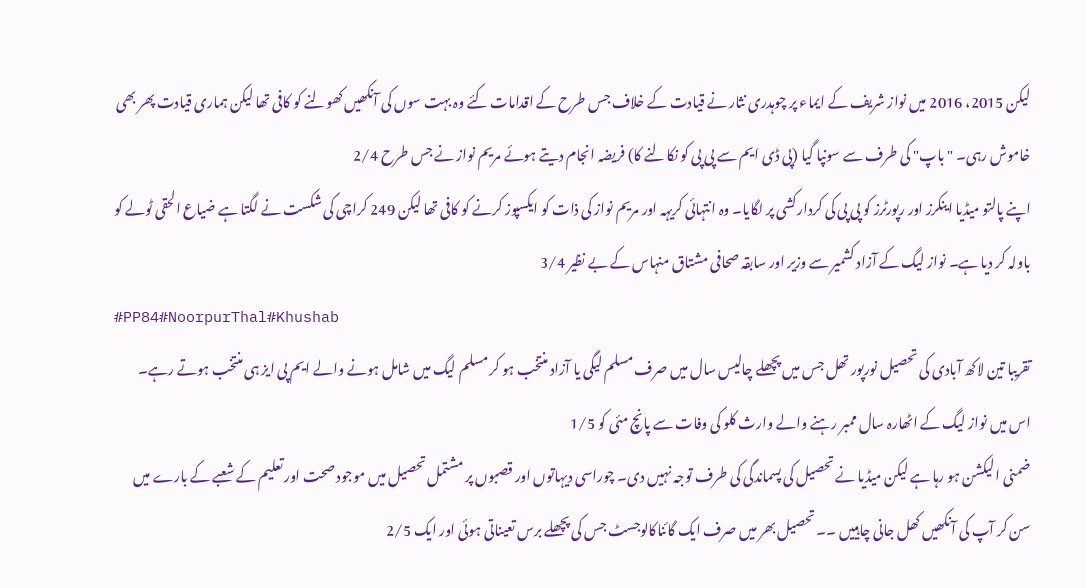لیکن 2015، 2016 میں نواز شریف کے ایماء پر چوہدری نثار نے قیادت کے خلاف جس طرح کے اقدامات کئے وہ بہت سوں کی آنکھیں کھولنے کو کافی تھا لیکن ہماری قیادت پھر بھی خاموش رہی۔ "باپ" کی طرف سے سونپا گیا (پی ڈی ایم سے پی پی کو نکالنے کا) فریضہ انجام دیتے ہوئے مریم نواز نے جس طرح 2/4
اپنے پالتو میڈیا اینکرز اور رپورٹرز کو پی پی کی کردارکشی پر لگایا۔ وہ انتہائی کریہہ اور مریم نواز کی ذات کو ایکسپوز کرنے کو کافی تھا لیکن 249 کراچی کی شکست نے لگتا ہے ضیاع الحقی ٹولے کو باولہ کر دیا ہے۔ نواز لیگ کے آزاد کشمیر سے وزیر اور سابقہ صحافی مشتاق منہاس کے بے نظیر 3/4
#PP84#NoorpurThal#Khushab
تقریبا تین لاکھ آبادی کی تحصیل نورپور تھل جس میں پچھلے چالیس سال میں صرف مسلم لیگی یا آزاد منتخب ہو کر مسلم لیگ میں شامل ہونے والے ایم پی ایز ہی منتخب ہوتے رہے۔ اس میں نواز لیگ کے اٹھارہ سال ممبر رہنے والے وارث کلو کی وفات سے پانچ مئی کو 1/5
ضمنی الیکشن ہو رہا ہے لیکن میڈیا نے تحصیل کی پسماندگی کی طرف توجہ نہیں دی۔ چوراسی دیہاتوں اور قصبوں پر مشتمل تحصیل میں موجود صحت اور تعلیم کے شعبے کے بارے میں سن کر آپ کی آنکھیں کھل جانی چاہییں ۔۔ تحصیل بھر میں صرف ایک گائناکالوجسٹ جس کی پچھلے برس تعیناتی ہوئی اور ایک 2/5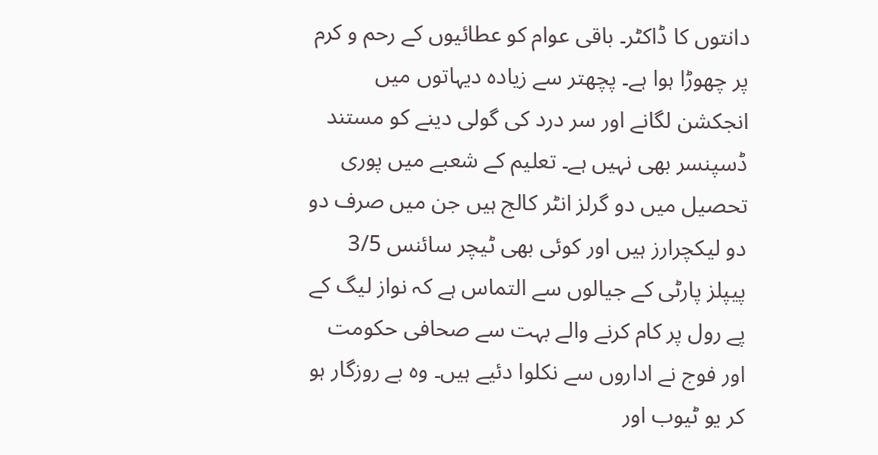دانتوں کا ڈاکٹر۔ باقی عوام کو عطائیوں کے رحم و کرم پر چھوڑا ہوا ہے۔ پچھتر سے زیادہ دیہاتوں میں انجکشن لگانے اور سر درد کی گولی دینے کو مستند ڈسپنسر بھی نہیں ہے۔ تعلیم کے شعبے میں پوری تحصیل میں دو گرلز انٹر کالج ہیں جن میں صرف دو دو لیکچرارز ہیں اور کوئی بھی ٹیچر سائنس 3/5
پیپلز پارٹی کے جیالوں سے التماس ہے کہ نواز لیگ کے پے رول پر کام کرنے والے بہت سے صحافی حکومت اور فوج نے اداروں سے نکلوا دئیے ہیں۔ وہ بے روزگار ہو کر یو ٹیوب اور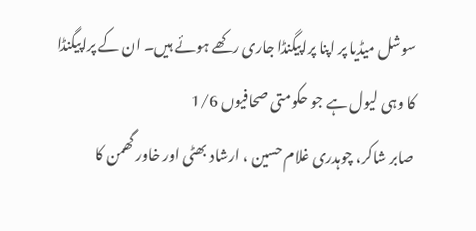سوشل میڈیا پر اپنا پراپیگنڈا جاری رکھے ہوئے ہیں۔ ان کے پراپیگنڈا کا وہی لیول ہے جو حکومتی صحافیوں 1/6
صابر شاکر، چوہدری غلام حسین ، ارشاد بھٹی اور خاور گھمن کا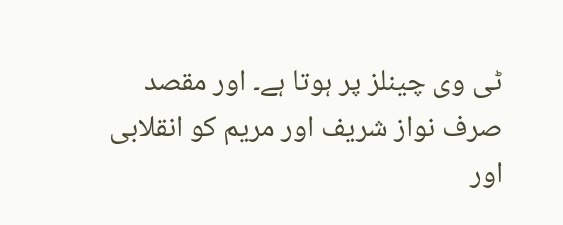ٹی وی چینلز پر ہوتا ہے۔ اور مقصد صرف نواز شریف اور مریم کو انقلابی اور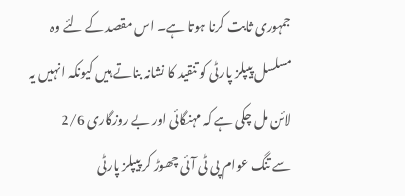جمہوری ثابت کرنا ہوتا ہے۔ اس مقصد کے لئے وہ مسلسل پیپلز پارٹی کو تنقید کا نشانہ بناتے ہیں کیونکہ انہیں یہ لائن مل چکی ہے کہ مہنگائی اور بے روزگاری 2/6
سے تنگ عوام پی ٹی آئی چھوڑ کر پیپلز پارٹی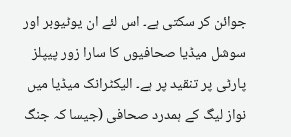جوائن کر سکتی ہے۔ اس لئے ان یوٹیوبر اور سوشل میڈیا صحافیوں کا سارا زور پیپلز پارٹی پر تنقید پر ہے۔ الیکٹرانک میڈیا میں نواز لیگ کے ہمدرد صحافی (جیسا کہ جنگ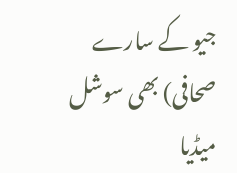جیو کے سارے صحافی) بھی سوشل میڈیا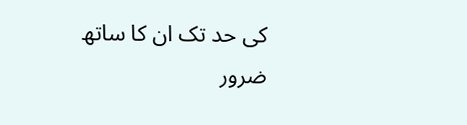کی حد تک ان کا ساتھ ضرور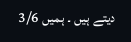دیتے ہیں ۔ ہمیں 3/6